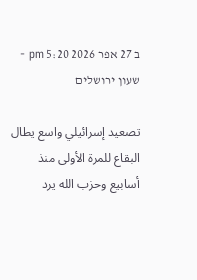ב 27 אפר 2026 5:20 pm - שעון ירושלים

تصعيد إسرائيلي واسع يطال البقاع للمرة الأولى منذ أسابيع وحزب الله يرد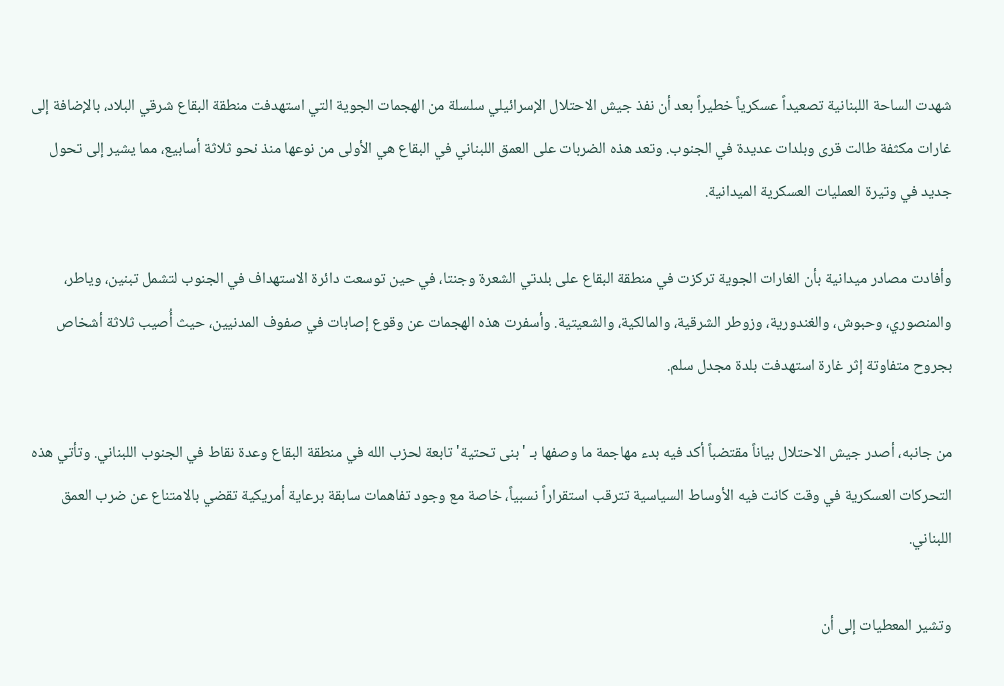شهدت الساحة اللبنانية تصعيداً عسكرياً خطيراً بعد أن نفذ جيش الاحتلال الإسرائيلي سلسلة من الهجمات الجوية التي استهدفت منطقة البقاع شرقي البلاد، بالإضافة إلى غارات مكثفة طالت قرى وبلدات عديدة في الجنوب. وتعد هذه الضربات على العمق اللبناني في البقاع هي الأولى من نوعها منذ نحو ثلاثة أسابيع، مما يشير إلى تحول جديد في وتيرة العمليات العسكرية الميدانية.

وأفادت مصادر ميدانية بأن الغارات الجوية تركزت في منطقة البقاع على بلدتي الشعرة وجنتا، في حين توسعت دائرة الاستهداف في الجنوب لتشمل تبنين، وياطر، والمنصوري، وحبوش، والغندورية، وزوطر الشرقية، والمالكية، والشعيتية. وأسفرت هذه الهجمات عن وقوع إصابات في صفوف المدنيين، حيث أُصيب ثلاثة أشخاص بجروح متفاوتة إثر غارة استهدفت بلدة مجدل سلم.

من جانبه، أصدر جيش الاحتلال بياناً مقتضباً أكد فيه بدء مهاجمة ما وصفها بـ 'بنى تحتية' تابعة لحزب الله في منطقة البقاع وعدة نقاط في الجنوب اللبناني. وتأتي هذه التحركات العسكرية في وقت كانت فيه الأوساط السياسية تترقب استقراراً نسبياً، خاصة مع وجود تفاهمات سابقة برعاية أمريكية تقضي بالامتناع عن ضرب العمق اللبناني.

وتشير المعطيات إلى أن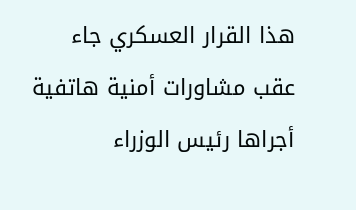هذا القرار العسكري جاء عقب مشاورات أمنية هاتفية أجراها رئيس الوزراء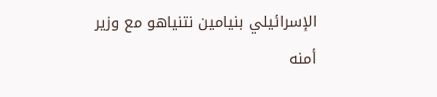الإسرائيلي بنيامين نتنياهو مع وزير أمنه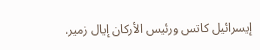إيسرائيل كاتس ورئيس الأركان إيال زمير.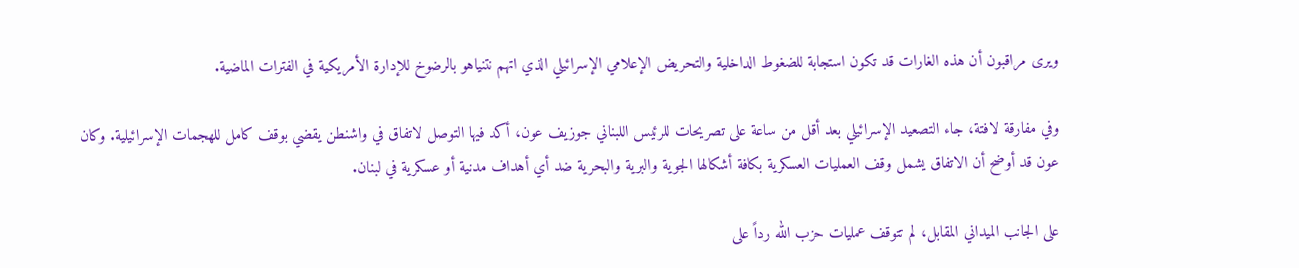ويرى مراقبون أن هذه الغارات قد تكون استجابة للضغوط الداخلية والتحريض الإعلامي الإسرائيلي الذي اتهم نتنياهو بالرضوخ للإدارة الأمريكية في الفترات الماضية.

وفي مفارقة لافتة، جاء التصعيد الإسرائيلي بعد أقل من ساعة على تصريحات للرئيس اللبناني جوزيف عون، أكد فيها التوصل لاتفاق في واشنطن يقضي بوقف كامل للهجمات الإسرائيلية. وكان عون قد أوضح أن الاتفاق يشمل وقف العمليات العسكرية بكافة أشكالها الجوية والبرية والبحرية ضد أي أهداف مدنية أو عسكرية في لبنان.

على الجانب الميداني المقابل، لم تتوقف عمليات حزب الله رداً على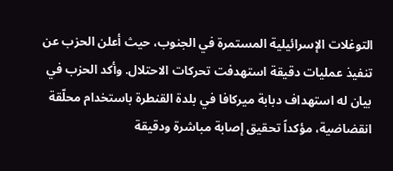التوغلات الإسرائيلية المستمرة في الجنوب، حيث أعلن الحزب عن تنفيذ عمليات دقيقة استهدفت تحركات الاحتلال. وأكد الحزب في بيان له استهداف دبابة ميركافا في بلدة القنطرة باستخدام محلّقة انقضاضية، مؤكداً تحقيق إصابة مباشرة ودقيقة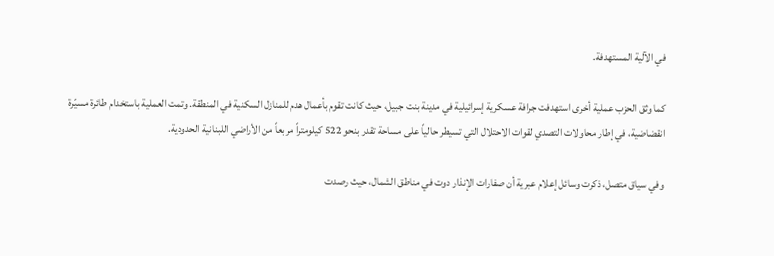في الآلية المستهدفة.

كما وثق الحزب عملية أخرى استهدفت جرافة عسكرية إسرائيلية في مدينة بنت جبيل، حيث كانت تقوم بأعمال هدم للمنازل السكنية في المنطقة. وتمت العملية باستخدام طائرة مسيّرة انقضاضية، في إطار محاولات التصدي لقوات الاحتلال التي تسيطر حالياً على مساحة تقدر بنحو 522 كيلومتراً مربعاً من الأراضي اللبنانية الحدودية.

وفي سياق متصل، ذكرت وسائل إعلام عبرية أن صفارات الإنذار دوت في مناطق الشمال، حيث رصدت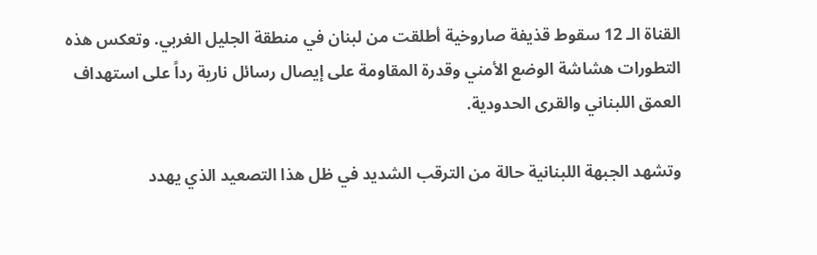القناة الـ 12 سقوط قذيفة صاروخية أطلقت من لبنان في منطقة الجليل الغربي. وتعكس هذه التطورات هشاشة الوضع الأمني وقدرة المقاومة على إيصال رسائل نارية رداً على استهداف العمق اللبناني والقرى الحدودية.

وتشهد الجبهة اللبنانية حالة من الترقب الشديد في ظل هذا التصعيد الذي يهدد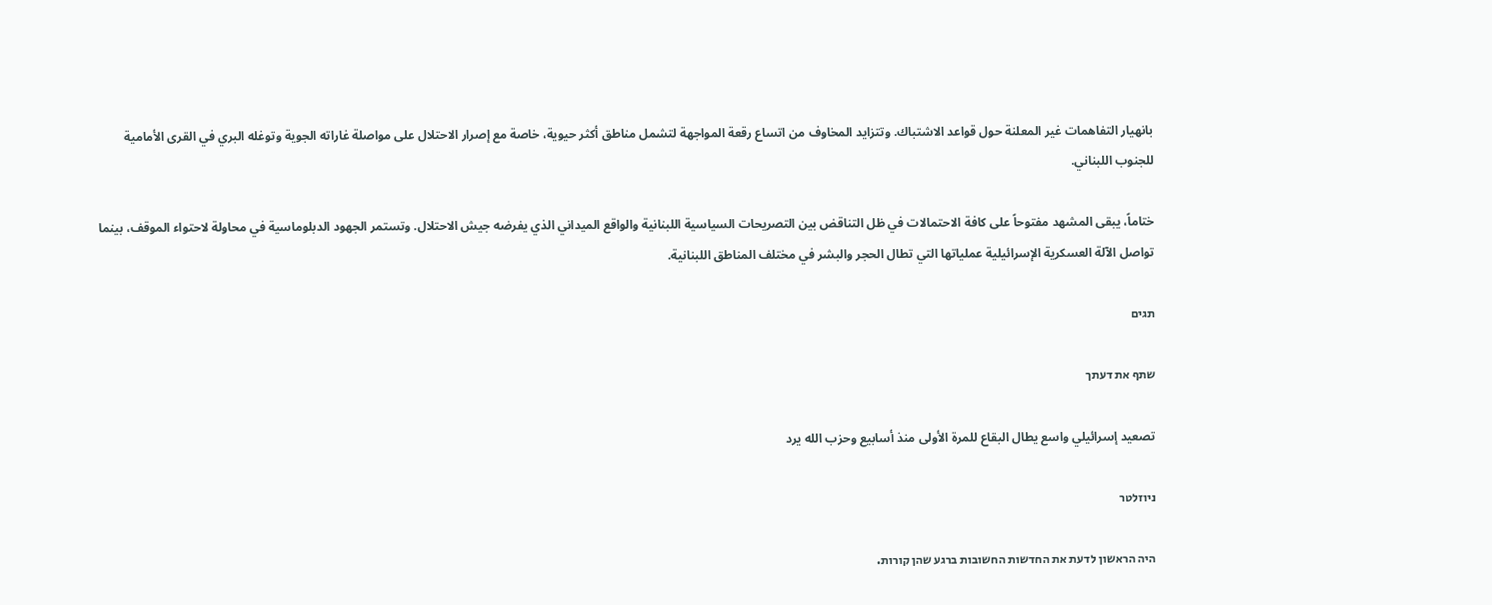بانهيار التفاهمات غير المعلنة حول قواعد الاشتباك. وتتزايد المخاوف من اتساع رقعة المواجهة لتشمل مناطق أكثر حيوية، خاصة مع إصرار الاحتلال على مواصلة غاراته الجوية وتوغله البري في القرى الأمامية للجنوب اللبناني.

ختاماً، يبقى المشهد مفتوحاً على كافة الاحتمالات في ظل التناقض بين التصريحات السياسية اللبنانية والواقع الميداني الذي يفرضه جيش الاحتلال. وتستمر الجهود الدبلوماسية في محاولة لاحتواء الموقف، بينما تواصل الآلة العسكرية الإسرائيلية عملياتها التي تطال الحجر والبشر في مختلف المناطق اللبنانية.

תגים

שתף את דעתך

تصعيد إسرائيلي واسع يطال البقاع للمرة الأولى منذ أسابيع وحزب الله يرد

ניוזלטר

היה הראשון לדעת את החדשות החשובות ברגע שהן קורות.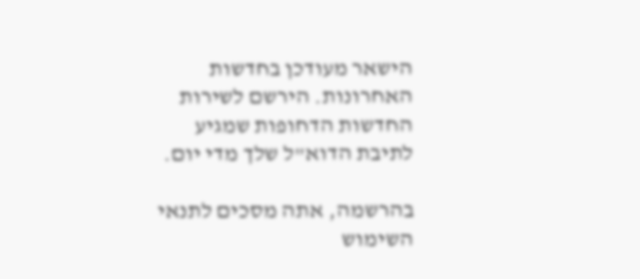הישאר מעודכן בחדשות האחרונות. הירשם לשירות החדשות הדחופות שמגיע לתיבת הדוא"ל שלך מדי יום.

בהרשמה, אתה מסכים לתנאי השימוש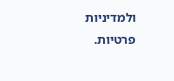ולמדיניות פרטיות.